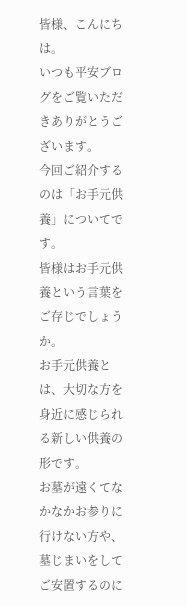皆様、こんにちは。
いつも平安ブログをご覧いただきありがとうございます。
今回ご紹介するのは「お手元供養」についてです。
皆様はお手元供養という言葉をご存じでしょうか。
お手元供養とは、大切な方を身近に感じられる新しい供養の形です。
お墓が遠くてなかなかお参りに行けない方や、墓じまいをしてご安置するのに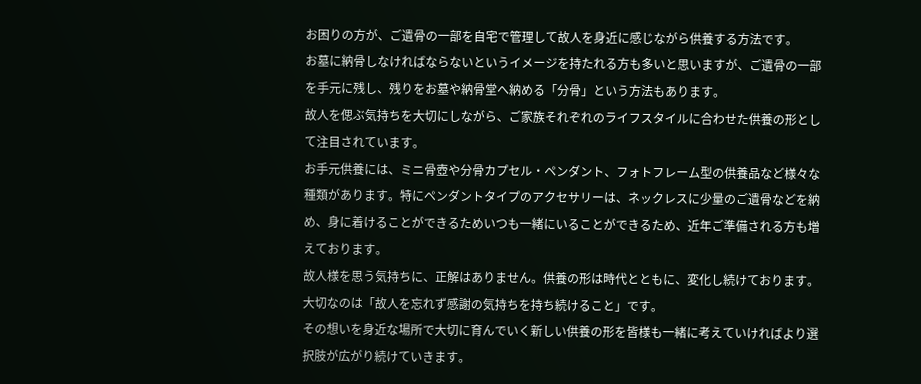お困りの方が、ご遺骨の一部を自宅で管理して故人を身近に感じながら供養する方法です。
お墓に納骨しなければならないというイメージを持たれる方も多いと思いますが、ご遺骨の一部を手元に残し、残りをお墓や納骨堂へ納める「分骨」という方法もあります。
故人を偲ぶ気持ちを大切にしながら、ご家族それぞれのライフスタイルに合わせた供養の形として注目されています。
お手元供養には、ミニ骨壺や分骨カプセル・ペンダント、フォトフレーム型の供養品など様々な種類があります。特にペンダントタイプのアクセサリーは、ネックレスに少量のご遺骨などを納め、身に着けることができるためいつも一緒にいることができるため、近年ご準備される方も増えております。
故人様を思う気持ちに、正解はありません。供養の形は時代とともに、変化し続けております。大切なのは「故人を忘れず感謝の気持ちを持ち続けること」です。
その想いを身近な場所で大切に育んでいく新しい供養の形を皆様も一緒に考えていければより選択肢が広がり続けていきます。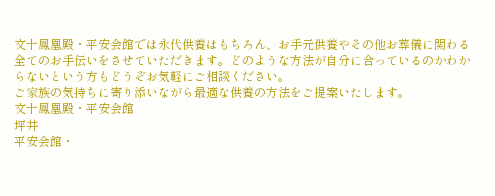文十鳳凰殿・平安会館では永代供養はもちろん、お手元供養やその他お葬儀に関わる全てのお手伝いをさせていただきます。どのような方法が自分に合っているのかわからないという方もどうぞお気軽にご相談ください。
ご家族の気持ちに寄り添いながら最適な供養の方法をご提案いたします。
文十鳳凰殿・平安会館
坪井
平安会館・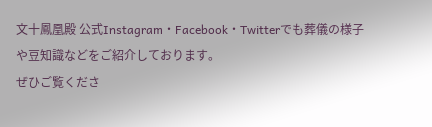文十鳳凰殿 公式Instagram・Facebook・Twitterでも葬儀の様子や豆知識などをご紹介しております。
ぜひご覧くださ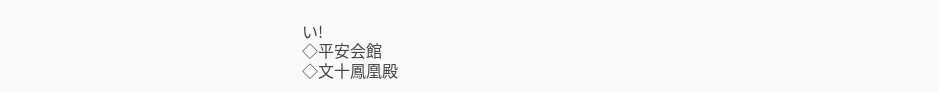い!
◇平安会館
◇文十鳳凰殿